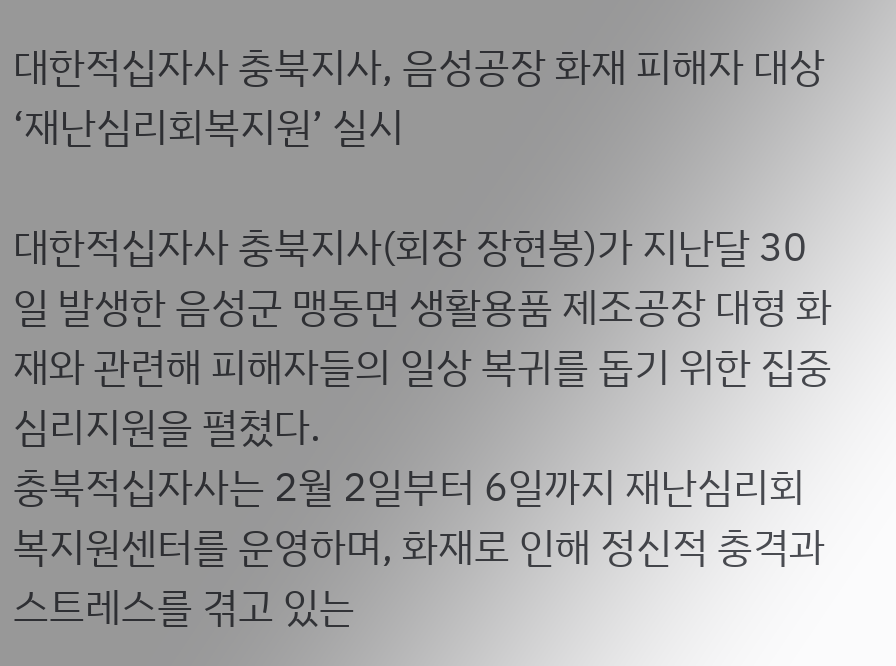대한적십자사 충북지사, 음성공장 화재 피해자 대상 ‘재난심리회복지원’ 실시

대한적십자사 충북지사(회장 장현봉)가 지난달 30일 발생한 음성군 맹동면 생활용품 제조공장 대형 화재와 관련해 피해자들의 일상 복귀를 돕기 위한 집중 심리지원을 펼쳤다.
충북적십자사는 2월 2일부터 6일까지 재난심리회복지원센터를 운영하며, 화재로 인해 정신적 충격과 스트레스를 겪고 있는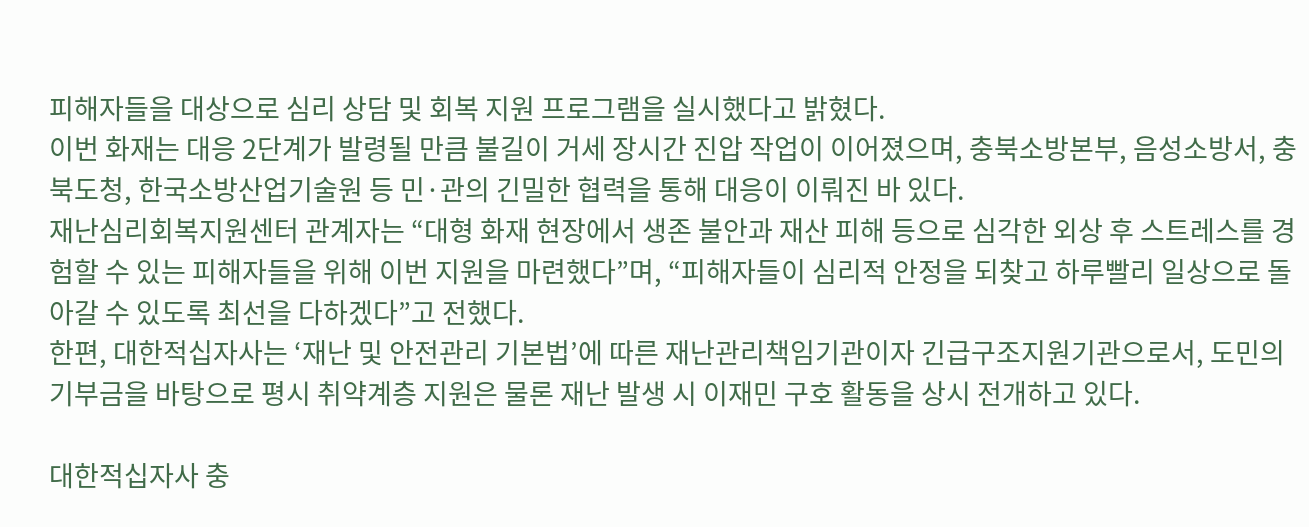피해자들을 대상으로 심리 상담 및 회복 지원 프로그램을 실시했다고 밝혔다.
이번 화재는 대응 2단계가 발령될 만큼 불길이 거세 장시간 진압 작업이 이어졌으며, 충북소방본부, 음성소방서, 충북도청, 한국소방산업기술원 등 민·관의 긴밀한 협력을 통해 대응이 이뤄진 바 있다.
재난심리회복지원센터 관계자는 “대형 화재 현장에서 생존 불안과 재산 피해 등으로 심각한 외상 후 스트레스를 경험할 수 있는 피해자들을 위해 이번 지원을 마련했다”며, “피해자들이 심리적 안정을 되찾고 하루빨리 일상으로 돌아갈 수 있도록 최선을 다하겠다”고 전했다.
한편, 대한적십자사는 ‘재난 및 안전관리 기본법’에 따른 재난관리책임기관이자 긴급구조지원기관으로서, 도민의 기부금을 바탕으로 평시 취약계층 지원은 물론 재난 발생 시 이재민 구호 활동을 상시 전개하고 있다.

대한적십자사 충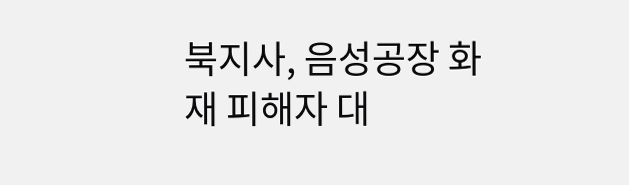북지사, 음성공장 화재 피해자 대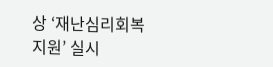상 ‘재난심리회복지원’ 실시